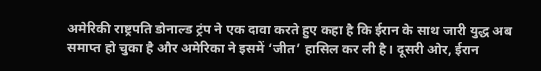अमेरिकी राष्ट्रपति डोनाल्ड ट्रंप ने एक दावा करते हुए कहा है कि ईरान के साथ जारी युद्ध अब समाप्त हो चुका है और अमेरिका ने इसमें ‘जीत’ हासिल कर ली है। दूसरी ओर, ईरान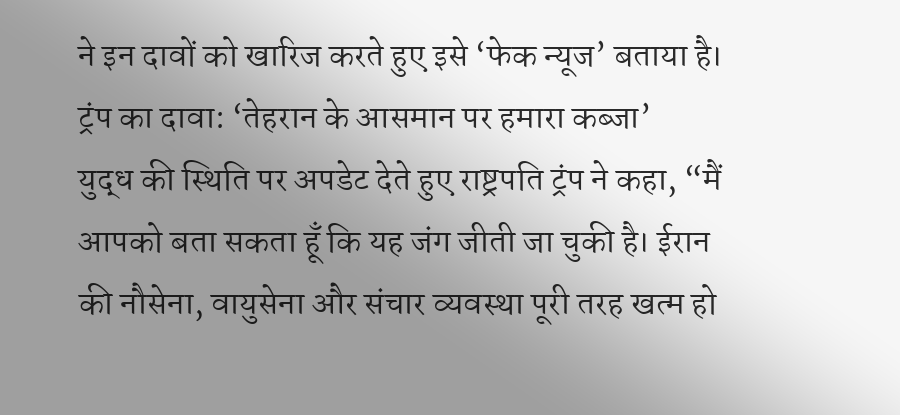ने इन दावों को खारिज करते हुए इसे ‘फेक न्यूज’ बताया है।
ट्रंप का दावा: ‘तेहरान के आसमान पर हमारा कब्जा’
युद्ध की स्थिति पर अपडेट देते हुए राष्ट्रपति ट्रंप ने कहा, “मैं आपको बता सकता हूँ कि यह जंग जीती जा चुकी है। ईरान की नौसेना, वायुसेना और संचार व्यवस्था पूरी तरह खत्म हो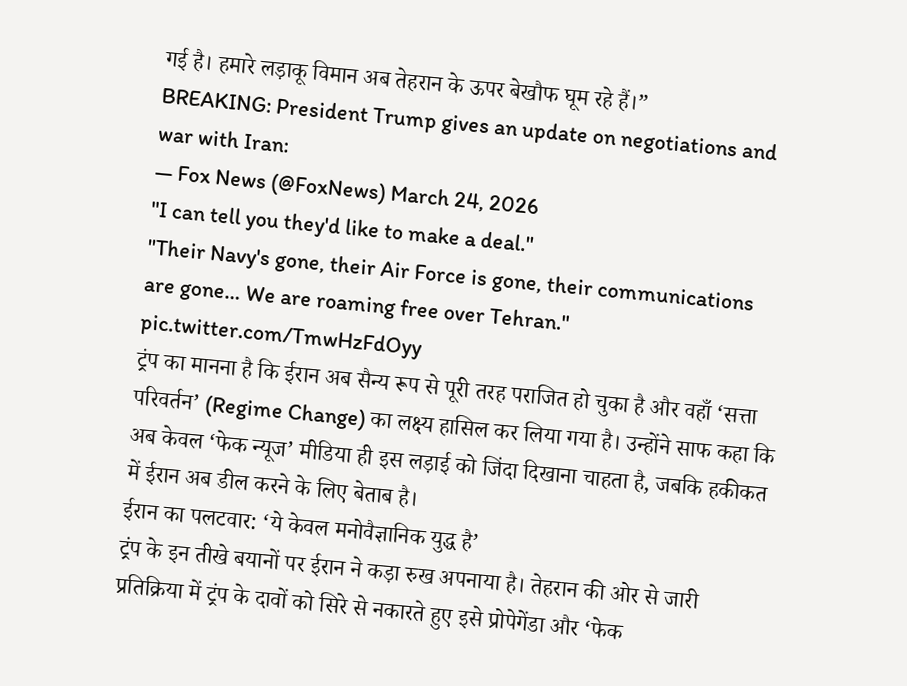गई है। हमारे लड़ाकू विमान अब तेहरान के ऊपर बेखौफ घूम रहे हैं।”
BREAKING: President Trump gives an update on negotiations and war with Iran:
— Fox News (@FoxNews) March 24, 2026
"I can tell you they'd like to make a deal."
"Their Navy's gone, their Air Force is gone, their communications are gone… We are roaming free over Tehran." pic.twitter.com/TmwHzFdOyy
ट्रंप का मानना है कि ईरान अब सैन्य रूप से पूरी तरह पराजित हो चुका है और वहाँ ‘सत्ता परिवर्तन’ (Regime Change) का लक्ष्य हासिल कर लिया गया है। उन्होंने साफ कहा कि अब केवल ‘फेक न्यूज’ मीडिया ही इस लड़ाई को जिंदा दिखाना चाहता है, जबकि हकीकत में ईरान अब डील करने के लिए बेताब है।
ईरान का पलटवार: ‘ये केवल मनोवैज्ञानिक युद्ध है’
ट्रंप के इन तीखे बयानों पर ईरान ने कड़ा रुख अपनाया है। तेहरान की ओर से जारी प्रतिक्रिया में ट्रंप के दावों को सिरे से नकारते हुए इसे प्रोपेगेंडा और ‘फेक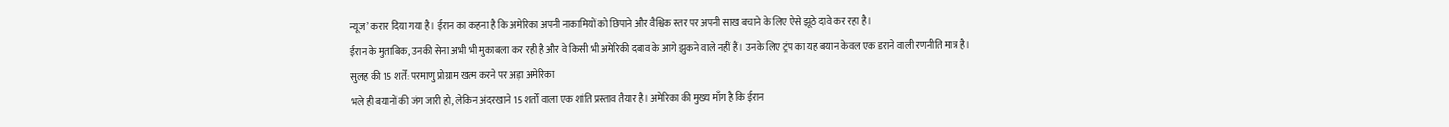न्यूज’ करार दिया गया है। ईरान का कहना है कि अमेरिका अपनी नाकामियों को छिपाने और वैश्विक स्तर पर अपनी साख बचाने के लिए ऐसे झूठे दावे कर रहा है।
ईरान के मुताबिक, उनकी सेना अभी भी मुकाबला कर रही है और वे किसी भी अमेरिकी दबाव के आगे झुकने वाले नहीं हैं। उनके लिए ट्रंप का यह बयान केवल एक डराने वाली रणनीति मात्र है।
सुलह की 15 शर्तें: परमाणु प्रोग्राम खत्म करने पर अड़ा अमेरिका
भले ही बयानों की जंग जारी हो, लेकिन अंदरखाने 15 शर्तों वाला एक शांति प्रस्ताव तैयार है। अमेरिका की मुख्य माँग है कि ईरान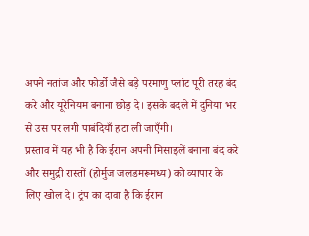अपने नतांज और फोर्डो जैसे बड़े परमाणु प्लांट पूरी तरह बंद करे और यूरेनियम बनाना छोड़ दे। इसके बदले में दुनिया भर से उस पर लगी पाबंदियाँ हटा ली जाएँगी।
प्रस्ताव में यह भी है कि ईरान अपनी मिसाइलें बनाना बंद करे और समुद्री रास्तों (होर्मुज जलडमरूमध्य) को व्यापार के लिए खोल दे। ट्रंप का दावा है कि ईरान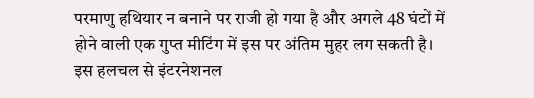परमाणु हथियार न बनाने पर राजी हो गया है और अगले 48 घंटों में होने वाली एक गुप्त मीटिंग में इस पर अंतिम मुहर लग सकती है। इस हलचल से इंटरनेशनल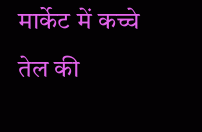मार्केट में कच्चे तेल की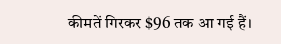कीमतें गिरकर $96 तक आ गई हैं।